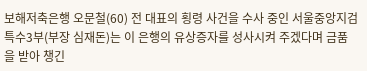보해저축은행 오문철(60) 전 대표의 횡령 사건을 수사 중인 서울중앙지검 특수3부(부장 심재돈)는 이 은행의 유상증자를 성사시켜 주겠다며 금품을 받아 챙긴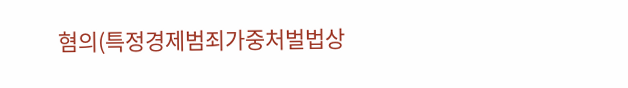혐의(특정경제범죄가중처벌법상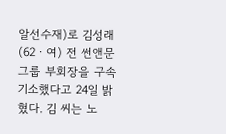알선수재)로 김성래(62ㆍ여) 전 썬앤문그룹 부회장을 구속기소했다고 24일 밝혔다. 김 씨는 노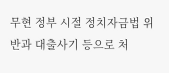무현 정부 시절 정치자금법 위반과 대출사기 등으로 처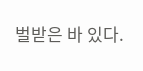벌받은 바 있다.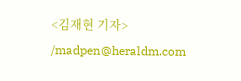<김재현 기자> /madpen@heraldm.com